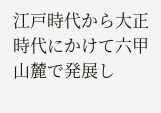江戸時代から大正時代にかけて六甲山麓で発展し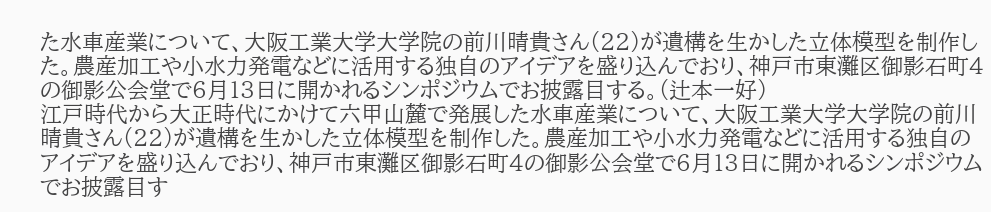た水車産業について、大阪工業大学大学院の前川晴貴さん(22)が遺構を生かした立体模型を制作した。農産加工や小水力発電などに活用する独自のアイデアを盛り込んでおり、神戸市東灘区御影石町4の御影公会堂で6月13日に開かれるシンポジウムでお披露目する。(辻本一好)
江戸時代から大正時代にかけて六甲山麓で発展した水車産業について、大阪工業大学大学院の前川晴貴さん(22)が遺構を生かした立体模型を制作した。農産加工や小水力発電などに活用する独自のアイデアを盛り込んでおり、神戸市東灘区御影石町4の御影公会堂で6月13日に開かれるシンポジウムでお披露目す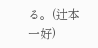る。(辻本一好)